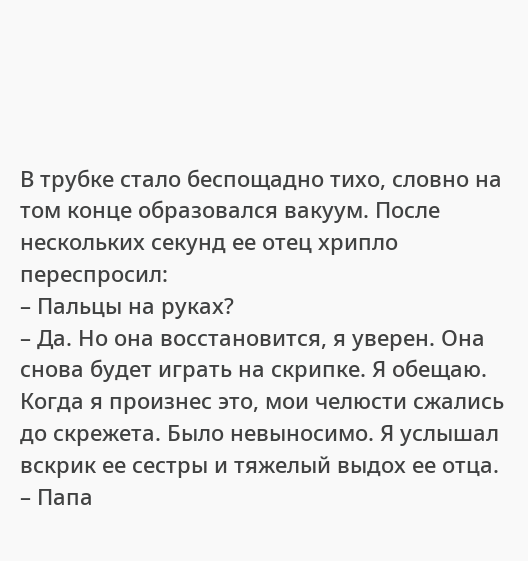В трубке стало беспощадно тихо, словно на том конце образовался вакуум. После нескольких секунд ее отец хрипло переспросил:
– Пальцы на руках?
– Да. Но она восстановится, я уверен. Она снова будет играть на скрипке. Я обещаю.
Когда я произнес это, мои челюсти сжались до скрежета. Было невыносимо. Я услышал вскрик ее сестры и тяжелый выдох ее отца.
– Папа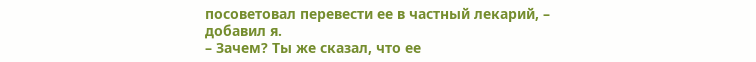посоветовал перевести ее в частный лекарий, – добавил я.
– Зачем? Ты же сказал, что ее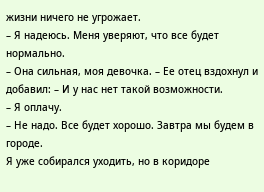жизни ничего не угрожает.
– Я надеюсь. Меня уверяют, что все будет нормально.
– Она сильная, моя девочка. – Ее отец вздохнул и добавил: – И у нас нет такой возможности.
– Я оплачу.
– Не надо. Все будет хорошо. Завтра мы будем в городе.
Я уже собирался уходить, но в коридоре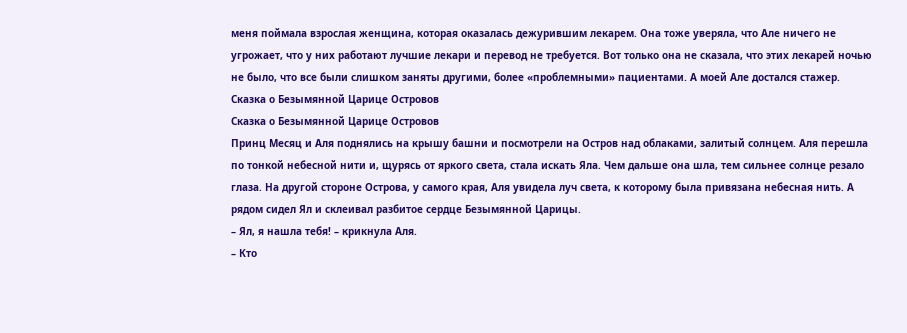меня поймала взрослая женщина, которая оказалась дежурившим лекарем. Она тоже уверяла, что Але ничего не угрожает, что у них работают лучшие лекари и перевод не требуется. Вот только она не сказала, что этих лекарей ночью не было, что все были слишком заняты другими, более «проблемными» пациентами. А моей Але достался стажер.
Сказка о Безымянной Царице Островов
Сказка о Безымянной Царице Островов
Принц Месяц и Аля поднялись на крышу башни и посмотрели на Остров над облаками, залитый солнцем. Аля перешла по тонкой небесной нити и, щурясь от яркого света, стала искать Яла. Чем дальше она шла, тем сильнее солнце резало глаза. На другой стороне Острова, у самого края, Аля увидела луч света, к которому была привязана небесная нить. А рядом сидел Ял и склеивал разбитое сердце Безымянной Царицы.
– Ял, я нашла тебя! – крикнула Аля.
– Кто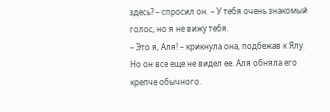здесь? – спросил он. – У тебя очень знакомый голос, но я не вижу тебя.
– Это я, Аля! – крикнула она, подбежав к Ялу.
Но он все еще не видел ее. Аля обняла его крепче обычного.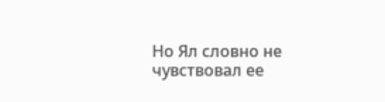Но Ял словно не чувствовал ее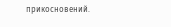прикосновений.